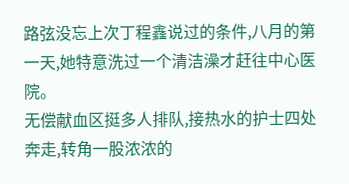路弦没忘上次丁程鑫说过的条件,八月的第一天,她特意洗过一个清洁澡才赶往中心医院。
无偿献血区挺多人排队,接热水的护士四处奔走,转角一股浓浓的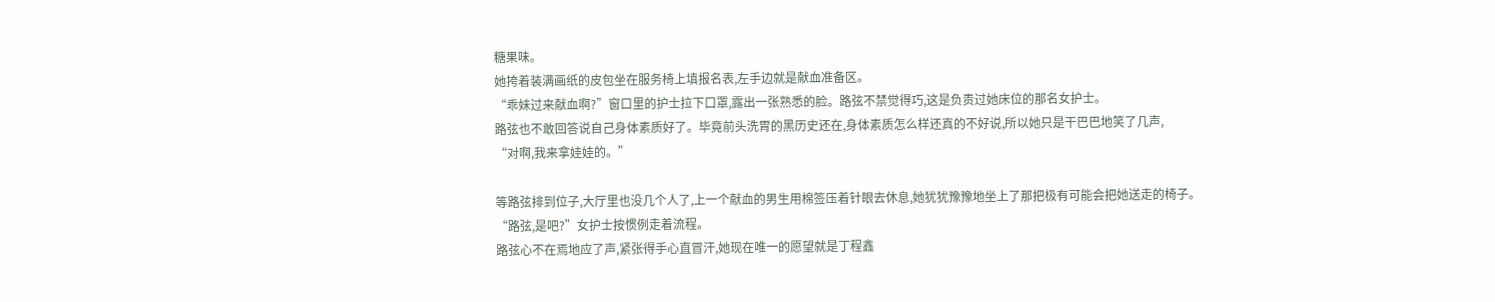糖果味。
她挎着装满画纸的皮包坐在服务椅上填报名表,左手边就是献血准备区。
“乖妹过来献血啊?”窗口里的护士拉下口罩,露出一张熟悉的脸。路弦不禁觉得巧,这是负责过她床位的那名女护士。
路弦也不敢回答说自己身体素质好了。毕竟前头洗胃的黑历史还在,身体素质怎么样还真的不好说,所以她只是干巴巴地笑了几声,
“对啊,我来拿娃娃的。”

等路弦排到位子,大厅里也没几个人了,上一个献血的男生用棉签压着针眼去休息,她犹犹豫豫地坐上了那把极有可能会把她送走的椅子。
“路弦,是吧?”女护士按惯例走着流程。
路弦心不在焉地应了声,紧张得手心直冒汗,她现在唯一的愿望就是丁程鑫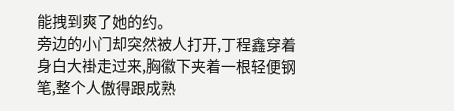能拽到爽了她的约。
旁边的小门却突然被人打开,丁程鑫穿着身白大褂走过来,胸徽下夹着一根轻便钢笔,整个人傲得跟成熟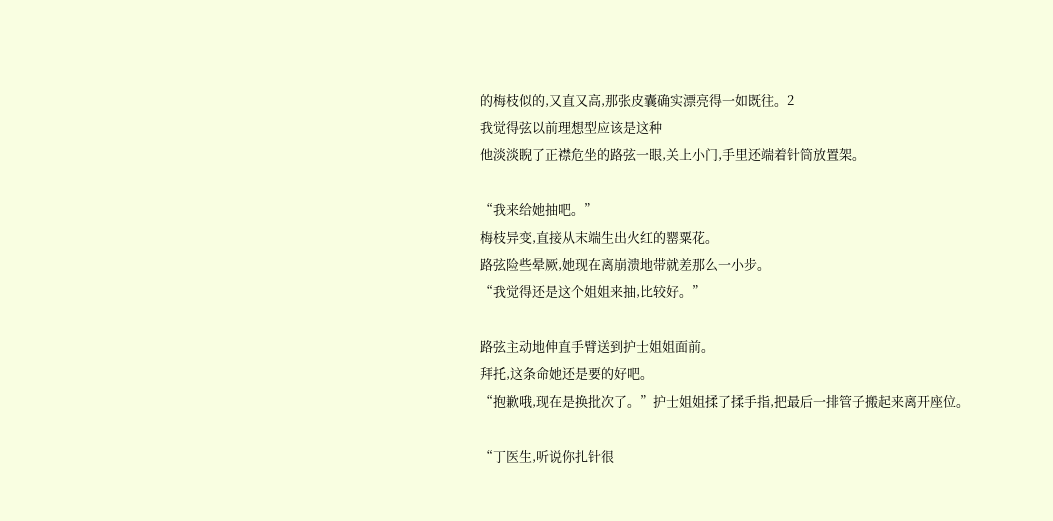的梅枝似的,又直又高,那张皮囊确实漂亮得一如既往。2
我觉得弦以前理想型应该是这种
他淡淡睨了正襟危坐的路弦一眼,关上小门,手里还端着针筒放置架。

“我来给她抽吧。”
梅枝异变,直接从末端生出火红的罂粟花。
路弦险些晕厥,她现在离崩溃地带就差那么一小步。
“我觉得还是这个姐姐来抽,比较好。”

路弦主动地伸直手臂送到护士姐姐面前。
拜托,这条命她还是要的好吧。
“抱歉哦,现在是换批次了。”护士姐姐揉了揉手指,把最后一排管子搬起来离开座位。

“丁医生,听说你扎针很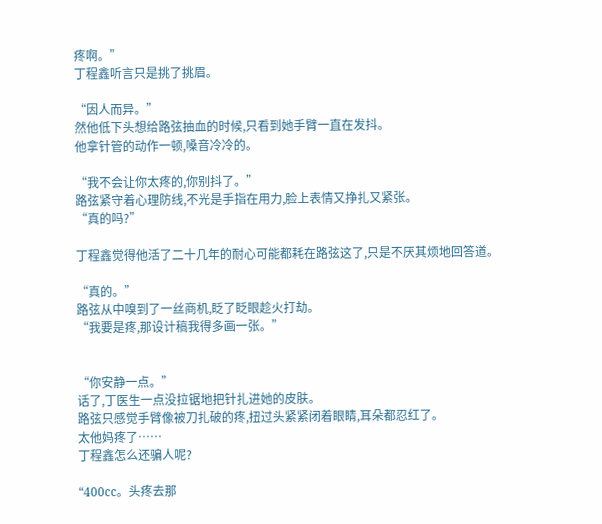疼啊。”
丁程鑫听言只是挑了挑眉。

“因人而异。”
然他低下头想给路弦抽血的时候,只看到她手臂一直在发抖。
他拿针管的动作一顿,嗓音冷冷的。

“我不会让你太疼的,你别抖了。”
路弦紧守着心理防线,不光是手指在用力,脸上表情又挣扎又紧张。
“真的吗?”

丁程鑫觉得他活了二十几年的耐心可能都耗在路弦这了,只是不厌其烦地回答道。

“真的。”
路弦从中嗅到了一丝商机,眨了眨眼趁火打劫。
“我要是疼,那设计稿我得多画一张。”


“你安静一点。”
话了,丁医生一点没拉锯地把针扎进她的皮肤。
路弦只感觉手臂像被刀扎破的疼,扭过头紧紧闭着眼睛,耳朵都忍红了。
太他妈疼了……
丁程鑫怎么还骗人呢?

“400cc。头疼去那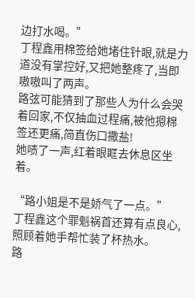边打水喝。”
丁程鑫用棉签给她堵住针眼,就是力道没有掌控好,又把她整疼了,当即嗷嗷叫了两声。
路弦可能猜到了那些人为什么会哭着回家,不仅抽血过程痛,被他摁棉签还更痛,简直伤口撒盐!
她啧了一声,红着眼眶去休息区坐着。

“路小姐是不是娇气了一点。”
丁程鑫这个罪魁祸首还算有点良心,照顾着她手帮忙装了杯热水。
路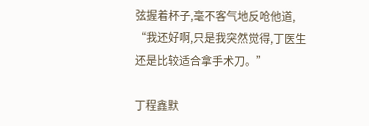弦握着杯子,毫不客气地反呛他道,
“我还好啊,只是我突然觉得,丁医生还是比较适合拿手术刀。”

丁程鑫默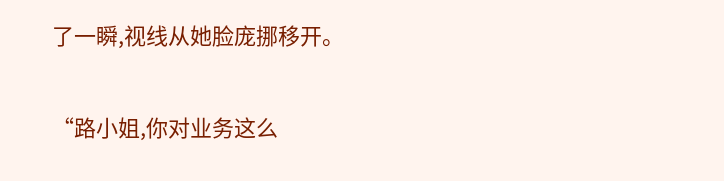了一瞬,视线从她脸庞挪移开。

“路小姐,你对业务这么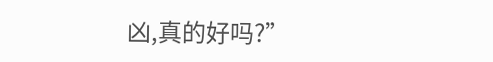凶,真的好吗?”